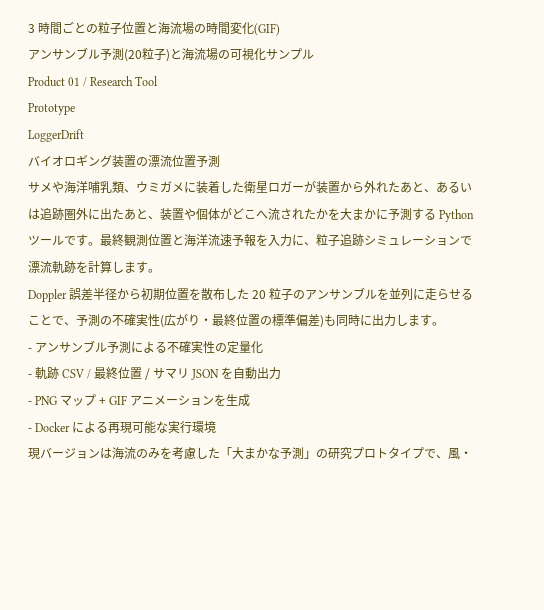3 時間ごとの粒子位置と海流場の時間変化(GIF)
アンサンブル予測(20粒子)と海流場の可視化サンプル
Product 01 / Research Tool
Prototype
LoggerDrift
バイオロギング装置の漂流位置予測
サメや海洋哺乳類、ウミガメに装着した衛星ロガーが装置から外れたあと、あるいは追跡圏外に出たあと、装置や個体がどこへ流されたかを大まかに予測する Python ツールです。最終観測位置と海洋流速予報を入力に、粒子追跡シミュレーションで漂流軌跡を計算します。
Doppler 誤差半径から初期位置を散布した 20 粒子のアンサンブルを並列に走らせることで、予測の不確実性(広がり・最終位置の標準偏差)も同時に出力します。
- アンサンブル予測による不確実性の定量化
- 軌跡 CSV / 最終位置 / サマリ JSON を自動出力
- PNG マップ + GIF アニメーションを生成
- Docker による再現可能な実行環境
現バージョンは海流のみを考慮した「大まかな予測」の研究プロトタイプで、風・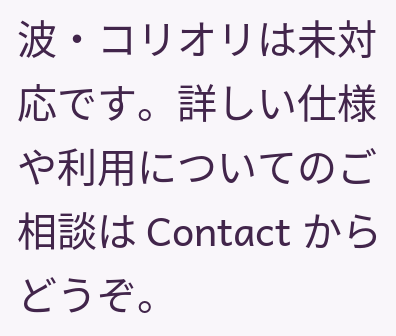波・コリオリは未対応です。詳しい仕様や利用についてのご相談は Contact からどうぞ。